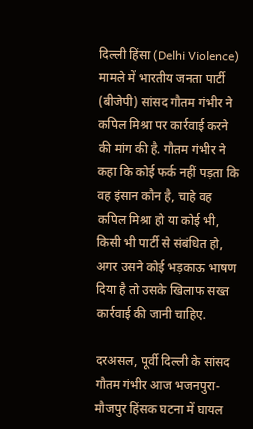दिल्ली हिंसा (Delhi Violence) मामले में भारतीय जनता पार्टी (बीजेपी) सांसद गौतम गंभीर ने कपिल मिश्रा पर कार्रवाई करने की मांग की है. गौतम गंभीर ने कहा कि कोई फर्क नहीं पड़ता कि वह इंसान कौन है, चाहे वह कपिल मिश्रा हो या कोई भी, किसी भी पार्टी से संबंधित हो, अगर उसने कोई भड़काऊ भाषण दिया है तो उसके खिलाफ सख्त कार्रवाई की जानी चाहिए.

दरअसल, पूर्वी दिल्ली के सांसद गौतम गंभीर आज भजनपुरा-मौजपुर हिंसक घटना में घायल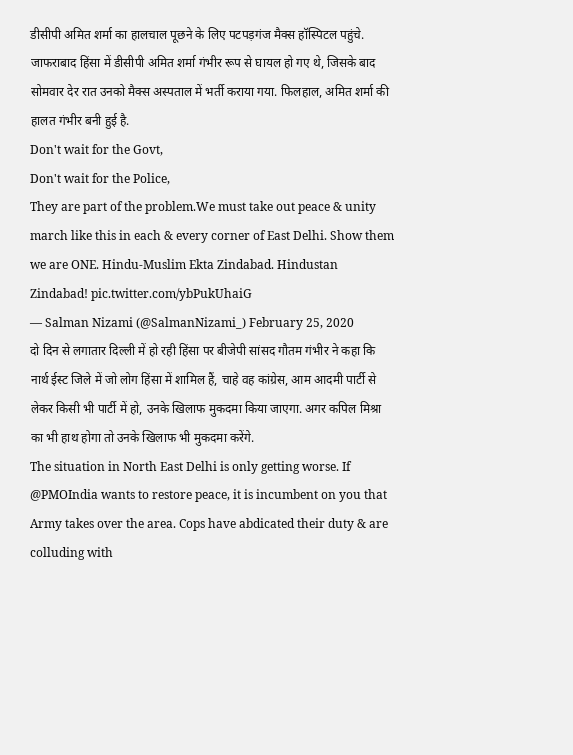डीसीपी अमित शर्मा का हालचाल पूछने के लिए पटपड़गंज मैक्स हॉस्पिटल पहुंचे. जाफराबाद हिंसा में डीसीपी अमित शर्मा गंभीर रूप से घायल हो गए थे, जिसके बाद सोमवार देर रात उनको मैक्स अस्पताल में भर्ती कराया गया. फिलहाल, अमित शर्मा की हालत गंभीर बनी हुई है.
Don't wait for the Govt,
Don't wait for the Police,
They are part of the problem.We must take out peace & unity march like this in each & every corner of East Delhi. Show them we are ONE. Hindu-Muslim Ekta Zindabad. Hindustan Zindabad! pic.twitter.com/ybPukUhaiG
— Salman Nizami (@SalmanNizami_) February 25, 2020
दो दिन से लगातार दिल्ली में हो रही हिंसा पर बीजेपी सांसद गौतम गंभीर ने कहा कि नार्थ ईस्ट जिले में जो लोग हिंसा में शामिल हैं, चाहे वह कांग्रेस, आम आदमी पार्टी से लेकर किसी भी पार्टी में हो, उनके खिलाफ मुकदमा किया जाएगा. अगर कपिल मिश्रा का भी हाथ होगा तो उनके खिलाफ भी मुकदमा करेंगे.
The situation in North East Delhi is only getting worse. If @PMOIndia wants to restore peace, it is incumbent on you that Army takes over the area. Cops have abdicated their duty & are colluding with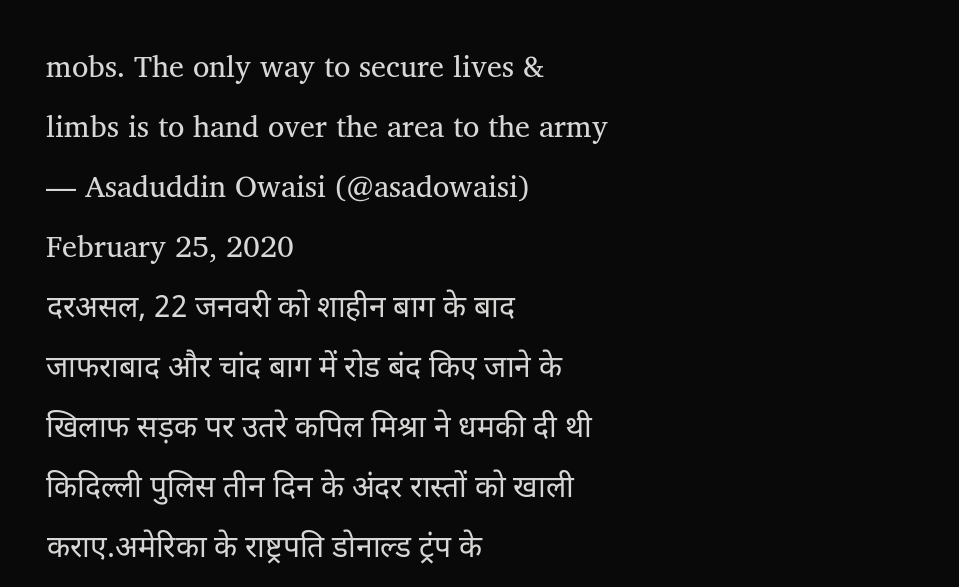mobs. The only way to secure lives & limbs is to hand over the area to the army
— Asaduddin Owaisi (@asadowaisi) February 25, 2020
दरअसल, 22 जनवरी को शाहीन बाग के बाद जाफराबाद और चांद बाग में रोड बंद किए जाने के खिलाफ सड़क पर उतरे कपिल मिश्रा ने धमकी दी थी किदिल्ली पुलिस तीन दिन के अंदर रास्तों को खाली कराए.अमेरिका के राष्ट्रपति डोनाल्ड ट्रंप के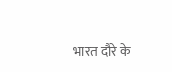भारत दौरे के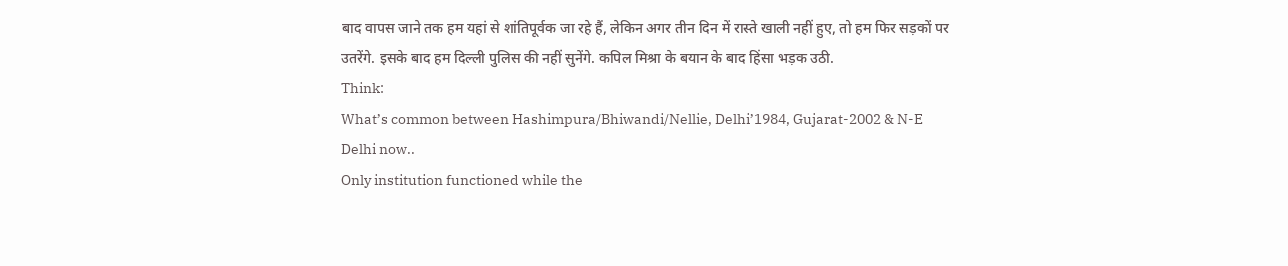बाद वापस जाने तक हम यहां से शांतिपूर्वक जा रहे हैं, लेकिन अगर तीन दिन में रास्ते खाली नहीं हुए, तो हम फिर सड़कों पर उतरेंगे. इसके बाद हम दिल्ली पुलिस की नहीं सुनेंगे. कपिल मिश्रा के बयान के बाद हिंसा भड़क उठी.
Think:
What’s common between Hashimpura/Bhiwandi/Nellie, Delhi’1984, Gujarat-2002 & N-E Delhi now..
Only institution functioned while the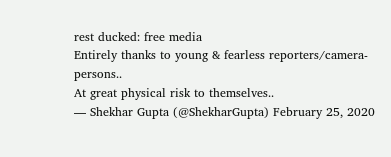rest ducked: free media
Entirely thanks to young & fearless reporters/camera-persons..
At great physical risk to themselves..
— Shekhar Gupta (@ShekharGupta) February 25, 2020